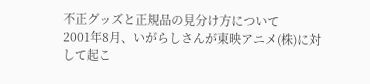不正グッズと正規品の見分け方について
2001年8月、いがらしさんが東映アニメ(株)に対して起こ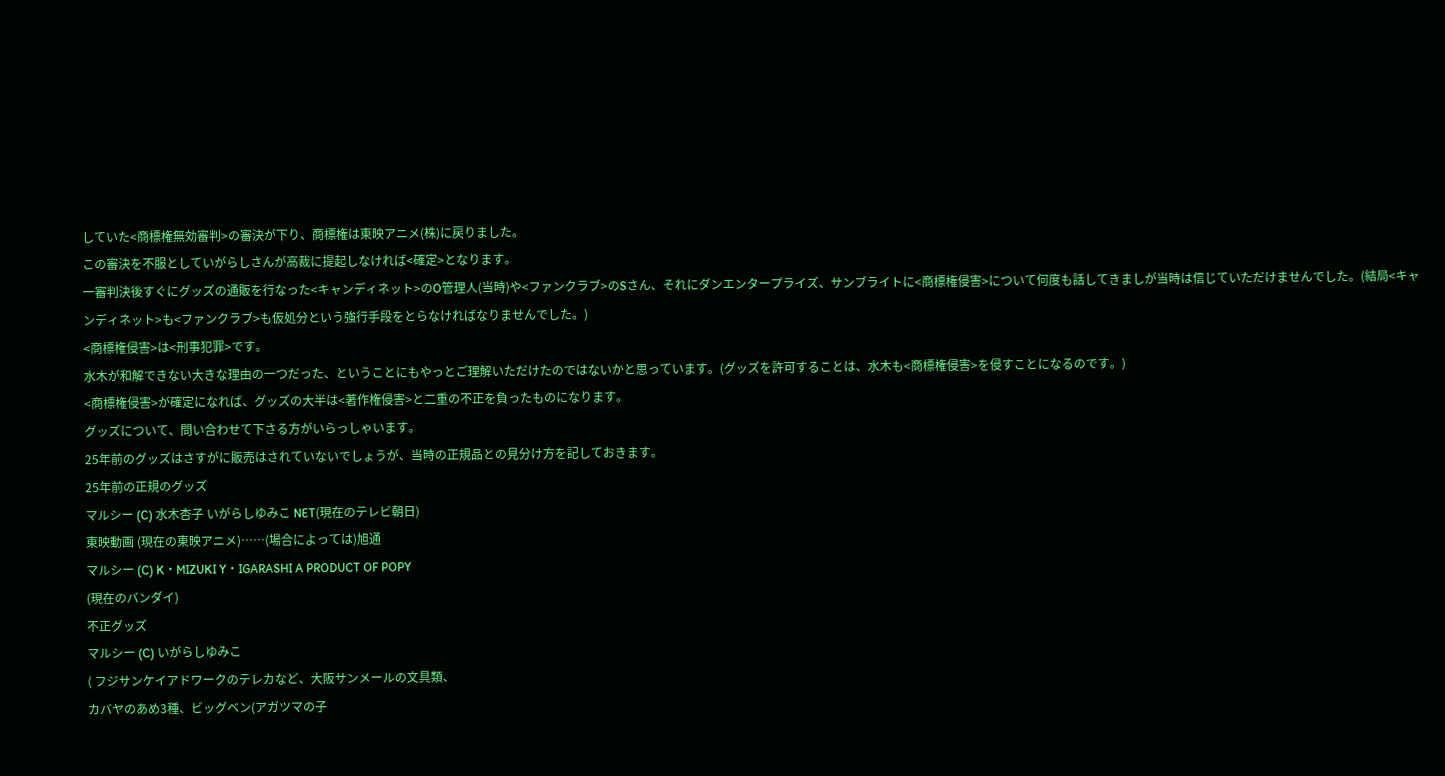していた<商標権無効審判>の審決が下り、商標権は東映アニメ(株)に戻りました。
この審決を不服としていがらしさんが高裁に提起しなければ<確定>となります。
一審判決後すぐにグッズの通販を行なった<キャンディネット>のO管理人(当時)や<ファンクラブ>のSさん、それにダンエンタープライズ、サンブライトに<商標権侵害>について何度も話してきましが当時は信じていただけませんでした。(結局<キャンディネット>も<ファンクラブ>も仮処分という強行手段をとらなければなりませんでした。)
<商標権侵害>は<刑事犯罪>です。
水木が和解できない大きな理由の一つだった、ということにもやっとご理解いただけたのではないかと思っています。(グッズを許可することは、水木も<商標権侵害>を侵すことになるのです。)
<商標権侵害>が確定になれば、グッズの大半は<著作権侵害>と二重の不正を負ったものになります。
グッズについて、問い合わせて下さる方がいらっしゃいます。
25年前のグッズはさすがに販売はされていないでしょうが、当時の正規品との見分け方を記しておきます。
25年前の正規のグッズ
マルシー (C) 水木杏子 いがらしゆみこ NET(現在のテレビ朝日)
東映動画 (現在の東映アニメ)……(場合によっては)旭通
マルシー (C) K・MIZUKI Y・IGARASHI A PRODUCT OF POPY
(現在のバンダイ)
不正グッズ
マルシー (C) いがらしゆみこ
( フジサンケイアドワークのテレカなど、大阪サンメールの文具類、
カバヤのあめ3種、ビッグベン(アガツマの子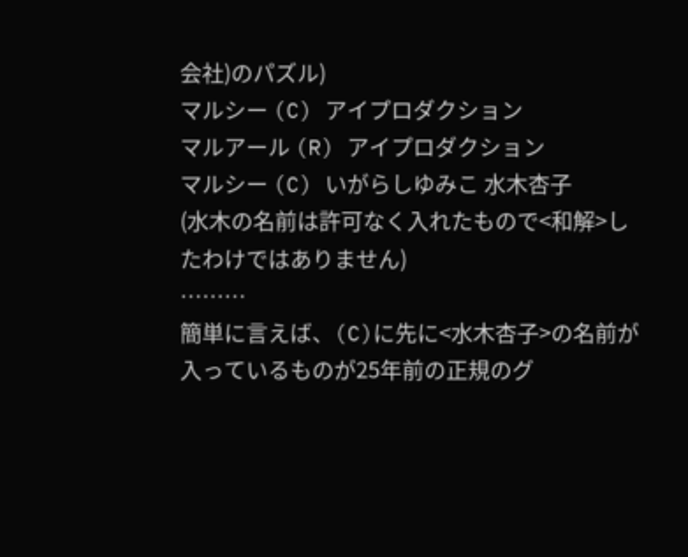会社)のパズル)
マルシー (C) アイプロダクション
マルアール (R) アイプロダクション
マルシー (C) いがらしゆみこ 水木杏子
(水木の名前は許可なく入れたもので<和解>したわけではありません)
………
簡単に言えば、(C)に先に<水木杏子>の名前が入っているものが25年前の正規のグ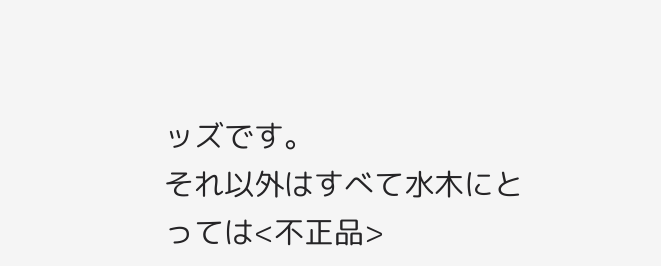ッズです。
それ以外はすべて水木にとっては<不正品>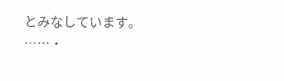とみなしています。
……・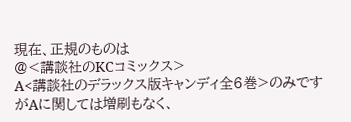現在、正規のものは
@<講談社のKCコミックス>
A<講談社のデラックス版キャンディ全6巻>のみですがAに関しては増刷もなく、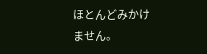ほとんどみかけません。